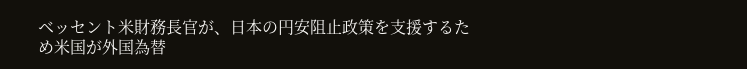ベッセント米財務長官が、日本の円安阻止政策を支援するため米国が外国為替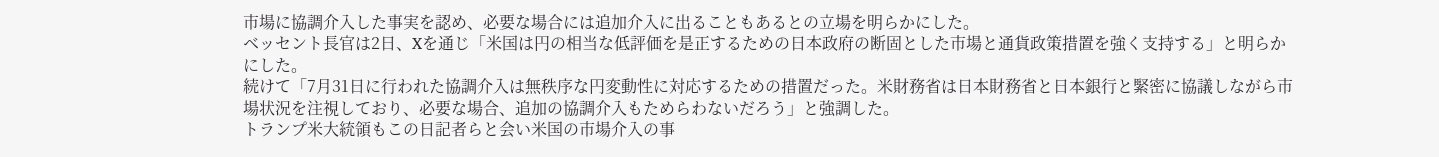市場に協調介入した事実を認め、必要な場合には追加介入に出ることもあるとの立場を明らかにした。
ベッセント長官は2日、Xを通じ「米国は円の相当な低評価を是正するための日本政府の断固とした市場と通貨政策措置を強く支持する」と明らかにした。
続けて「7月31日に行われた協調介入は無秩序な円変動性に対応するための措置だった。米財務省は日本財務省と日本銀行と緊密に協議しながら市場状況を注視しており、必要な場合、追加の協調介入もためらわないだろう」と強調した。
トランプ米大統領もこの日記者らと会い米国の市場介入の事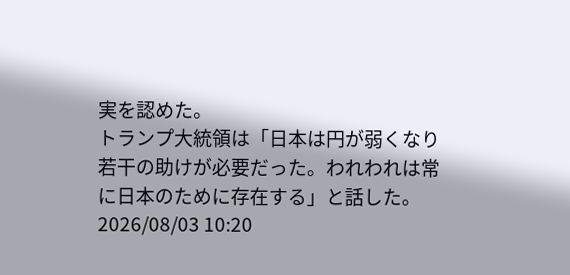実を認めた。
トランプ大統領は「日本は円が弱くなり若干の助けが必要だった。われわれは常に日本のために存在する」と話した。
2026/08/03 10:20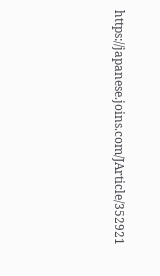https://japanese.joins.com/JArticle/352921